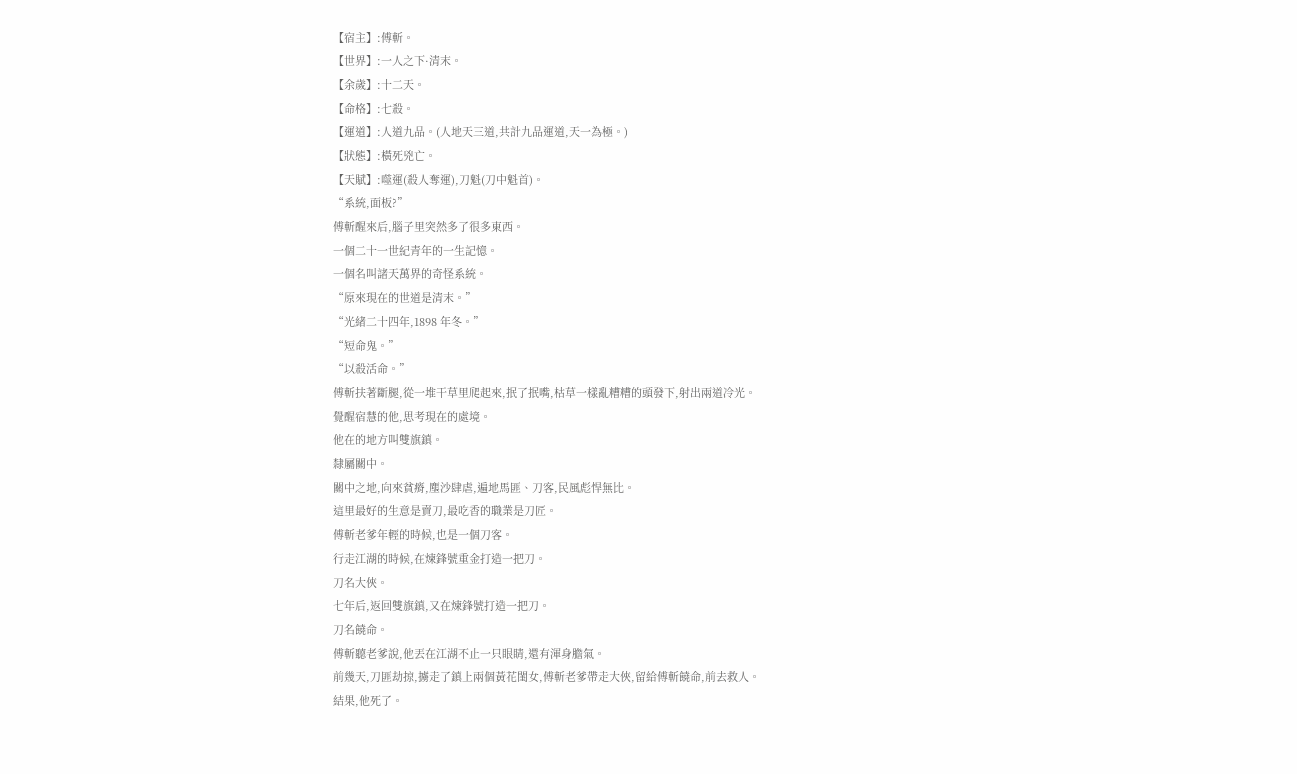【宿主】:傅斬。
【世界】:一人之下·清末。
【余歲】:十二天。
【命格】:七殺。
【運道】:人道九品。(人地天三道,共計九品運道,天一為極。)
【狀態】:橫死兇亡。
【天賦】:噬運(殺人奪運),刀魁(刀中魁首)。
“系統,面板?”
傅斬醒來后,腦子里突然多了很多東西。
一個二十一世紀青年的一生記憶。
一個名叫諸天萬界的奇怪系統。
“原來現在的世道是清末。”
“光緒二十四年,1898 年冬。”
“短命鬼。”
“以殺活命。”
傅斬扶著斷腿,從一堆干草里爬起來,抿了抿嘴,枯草一樣亂糟糟的頭發下,射出兩道冷光。
覺醒宿慧的他,思考現在的處境。
他在的地方叫雙旗鎮。
隸屬關中。
關中之地,向來貧瘠,塵沙肆虐,遍地馬匪、刀客,民風彪悍無比。
這里最好的生意是賣刀,最吃香的職業是刀匠。
傅斬老爹年輕的時候,也是一個刀客。
行走江湖的時候,在煉鋒號重金打造一把刀。
刀名大俠。
七年后,返回雙旗鎮,又在煉鋒號打造一把刀。
刀名饒命。
傅斬聽老爹說,他丟在江湖不止一只眼睛,還有渾身膽氣。
前幾天,刀匪劫掠,擄走了鎮上兩個黃花閨女,傅斬老爹帶走大俠,留給傅斬饒命,前去救人。
結果,他死了。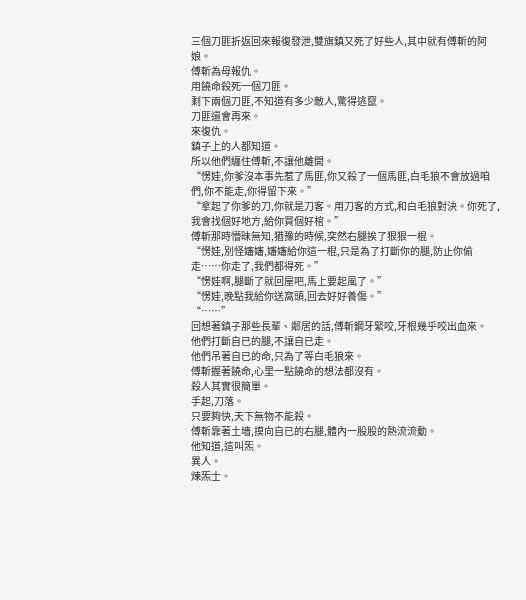三個刀匪折返回來報復發泄,雙旗鎮又死了好些人,其中就有傅斬的阿娘。
傅斬為母報仇。
用饒命殺死一個刀匪。
剩下兩個刀匪,不知道有多少敵人,驚得逃竄。
刀匪還會再來。
來復仇。
鎮子上的人都知道。
所以他們纏住傅斬,不讓他離開。
“愣娃,你爹沒本事先惹了馬匪,你又殺了一個馬匪,白毛狼不會放過咱們,你不能走,你得留下來。”
“拿起了你爹的刀,你就是刀客。用刀客的方式,和白毛狼對決。你死了,我會找個好地方,給你買個好棺。”
傅斬那時懵昧無知,猶豫的時候,突然右腿挨了狠狠一棍。
“愣娃,別怪嬸嬸,嬸嬸給你這一棍,只是為了打斷你的腿,防止你偷走……你走了,我們都得死。”
“愣娃啊,腿斷了就回屋吧,馬上要起風了。”
“愣娃,晚點我給你送窩頭,回去好好養傷。”
“……”
回想著鎮子那些長輩、鄰居的話,傅斬鋼牙緊咬,牙根幾乎咬出血來。
他們打斷自已的腿,不讓自已走。
他們吊著自已的命,只為了等白毛狼來。
傅斬握著饒命,心里一點饒命的想法都沒有。
殺人其實很簡單。
手起,刀落。
只要夠快,天下無物不能殺。
傅斬靠著土墻,摸向自已的右腿,體內一股股的熱流流動。
他知道,這叫炁。
異人。
煉炁士。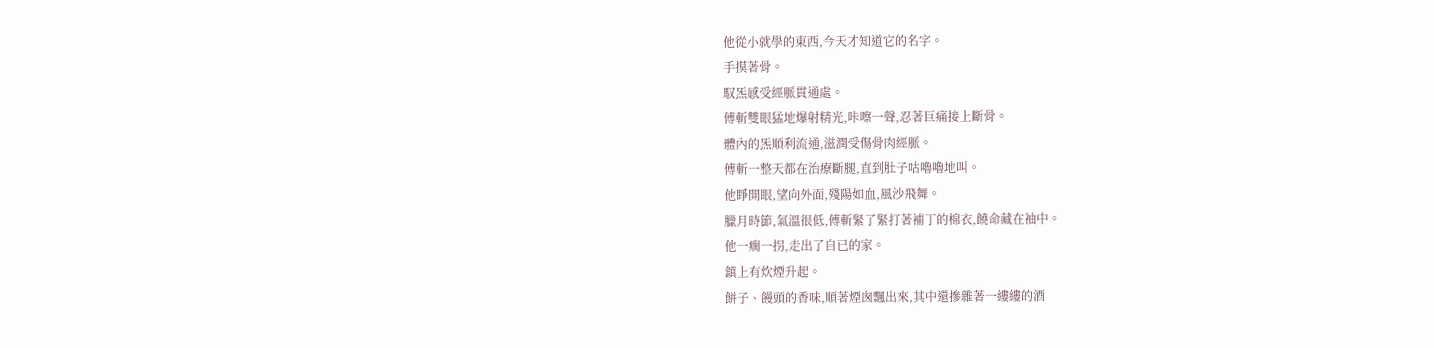他從小就學的東西,今天才知道它的名字。
手摸著骨。
馭炁感受經脈貫通處。
傅斬雙眼猛地爆射精光,咔嚓一聲,忍著巨痛接上斷骨。
體內的炁順利流通,滋潤受傷骨肉經脈。
傅斬一整天都在治療斷腿,直到肚子咕嚕嚕地叫。
他睜開眼,望向外面,殘陽如血,風沙飛舞。
臘月時節,氣溫很低,傅斬緊了緊打著補丁的棉衣,饒命藏在袖中。
他一瘸一拐,走出了自已的家。
鎮上有炊煙升起。
餅子、饅頭的香味,順著煙囪飄出來,其中還摻雜著一縷縷的酒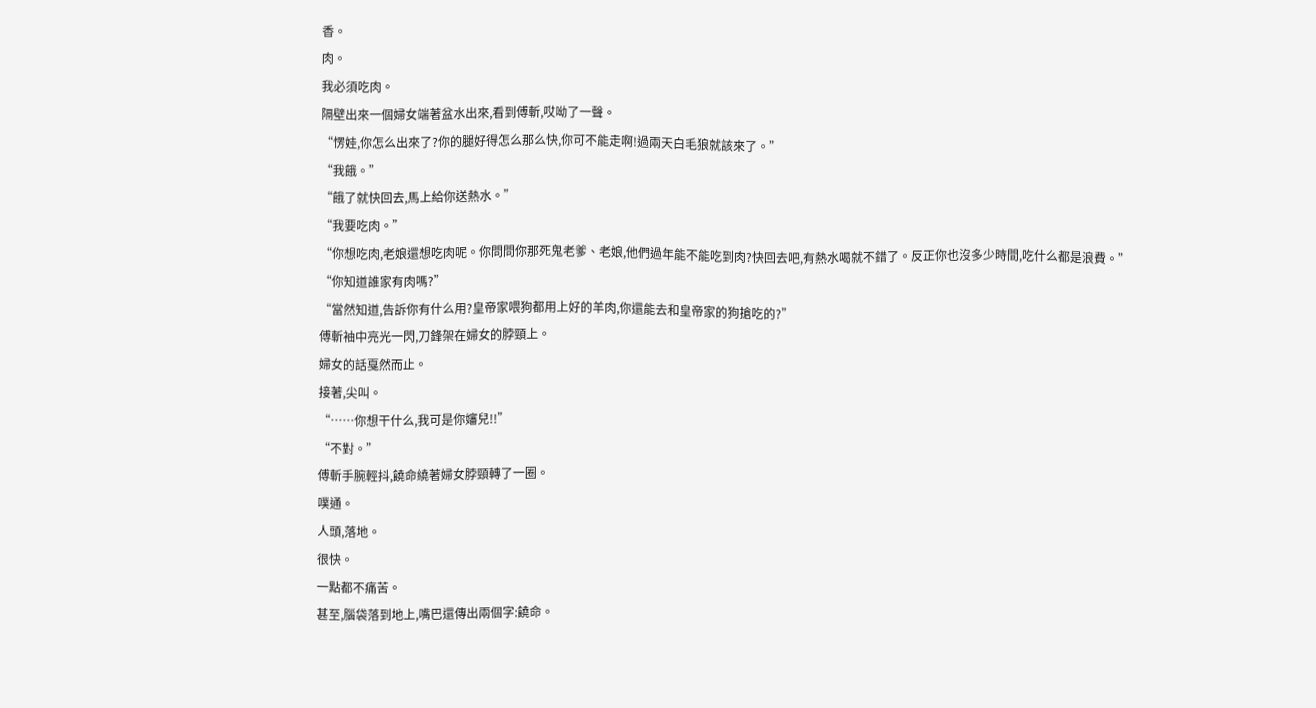香。
肉。
我必須吃肉。
隔壁出來一個婦女端著盆水出來,看到傅斬,哎呦了一聲。
“愣娃,你怎么出來了?你的腿好得怎么那么快,你可不能走啊!過兩天白毛狼就該來了。”
“我餓。”
“餓了就快回去,馬上給你送熱水。”
“我要吃肉。”
“你想吃肉,老娘還想吃肉呢。你問問你那死鬼老爹、老娘,他們過年能不能吃到肉?快回去吧,有熱水喝就不錯了。反正你也沒多少時間,吃什么都是浪費。”
“你知道誰家有肉嗎?”
“當然知道,告訴你有什么用?皇帝家喂狗都用上好的羊肉,你還能去和皇帝家的狗搶吃的?”
傅斬袖中亮光一閃,刀鋒架在婦女的脖頸上。
婦女的話戛然而止。
接著,尖叫。
“……你想干什么,我可是你嬸兒!!”
“不對。”
傅斬手腕輕抖,饒命繞著婦女脖頸轉了一圈。
噗通。
人頭,落地。
很快。
一點都不痛苦。
甚至,腦袋落到地上,嘴巴還傳出兩個字:饒命。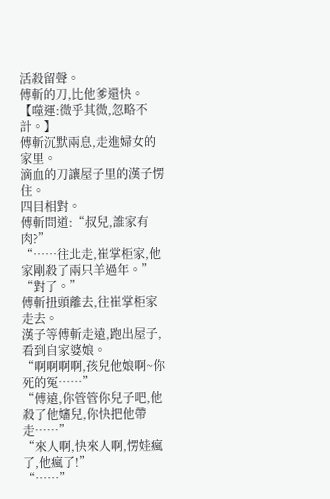活殺留聲。
傅斬的刀,比他爹還快。
【噬運:微乎其微,忽略不計。】
傅斬沉默兩息,走進婦女的家里。
滴血的刀讓屋子里的漢子愣住。
四目相對。
傅斬問道:“叔兒,誰家有肉?”
“……往北走,崔掌柜家,他家剛殺了兩只羊過年。”
“對了。”
傅斬扭頭離去,往崔掌柜家走去。
漢子等傅斬走遠,跑出屋子,看到自家婆娘。
“啊啊啊啊,孩兒他娘啊~你死的冤……”
“傅遠,你管管你兒子吧,他殺了他嬸兒,你快把他帶走……”
“來人啊,快來人啊,愣娃瘋了,他瘋了!”
“……”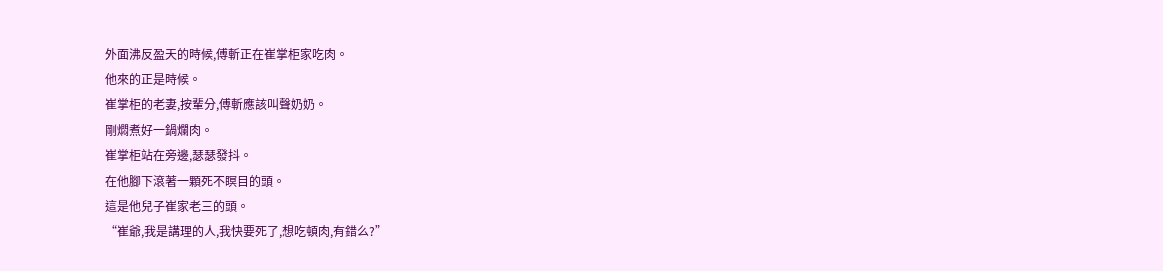外面沸反盈天的時候,傅斬正在崔掌柜家吃肉。
他來的正是時候。
崔掌柜的老妻,按輩分,傅斬應該叫聲奶奶。
剛燜煮好一鍋爛肉。
崔掌柜站在旁邊,瑟瑟發抖。
在他腳下滾著一顆死不瞑目的頭。
這是他兒子崔家老三的頭。
“崔爺,我是講理的人,我快要死了,想吃頓肉,有錯么?”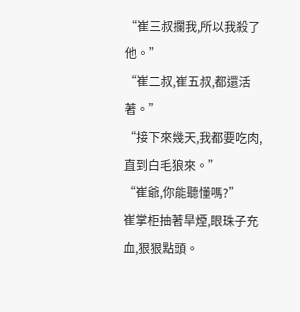“崔三叔攔我,所以我殺了他。”
“崔二叔,崔五叔,都還活著。”
“接下來幾天,我都要吃肉,直到白毛狼來。”
“崔爺,你能聽懂嗎?”
崔掌柜抽著旱煙,眼珠子充血,狠狠點頭。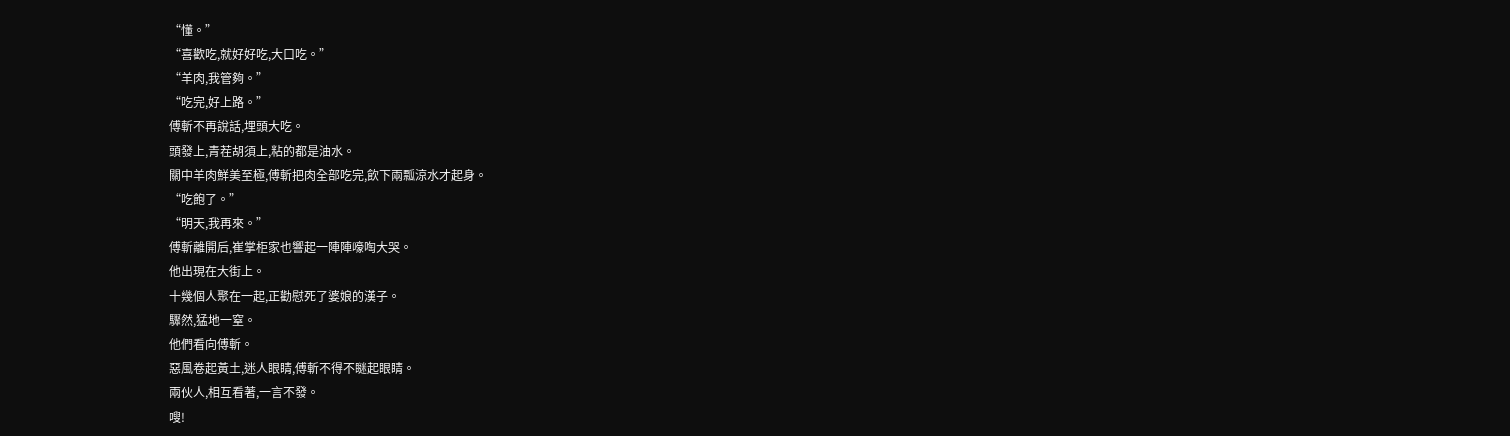“懂。”
“喜歡吃,就好好吃,大口吃。”
“羊肉,我管夠。”
“吃完,好上路。”
傅斬不再說話,埋頭大吃。
頭發上,青茬胡須上,粘的都是油水。
關中羊肉鮮美至極,傅斬把肉全部吃完,飲下兩瓢涼水才起身。
“吃飽了。”
“明天,我再來。”
傅斬離開后,崔掌柜家也響起一陣陣嚎啕大哭。
他出現在大街上。
十幾個人聚在一起,正勸慰死了婆娘的漢子。
驟然,猛地一窒。
他們看向傅斬。
惡風卷起黃土,迷人眼睛,傅斬不得不瞇起眼睛。
兩伙人,相互看著,一言不發。
嗖!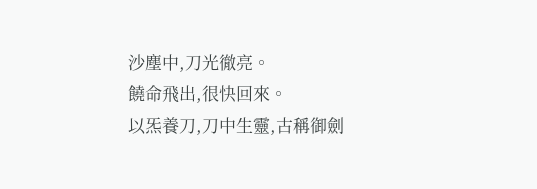沙塵中,刀光徹亮。
饒命飛出,很快回來。
以炁養刀,刀中生靈,古稱御劍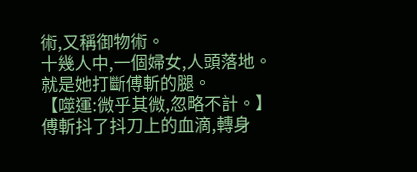術,又稱御物術。
十幾人中,一個婦女,人頭落地。
就是她打斷傅斬的腿。
【噬運:微乎其微,忽略不計。】
傅斬抖了抖刀上的血滴,轉身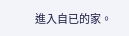進入自已的家。